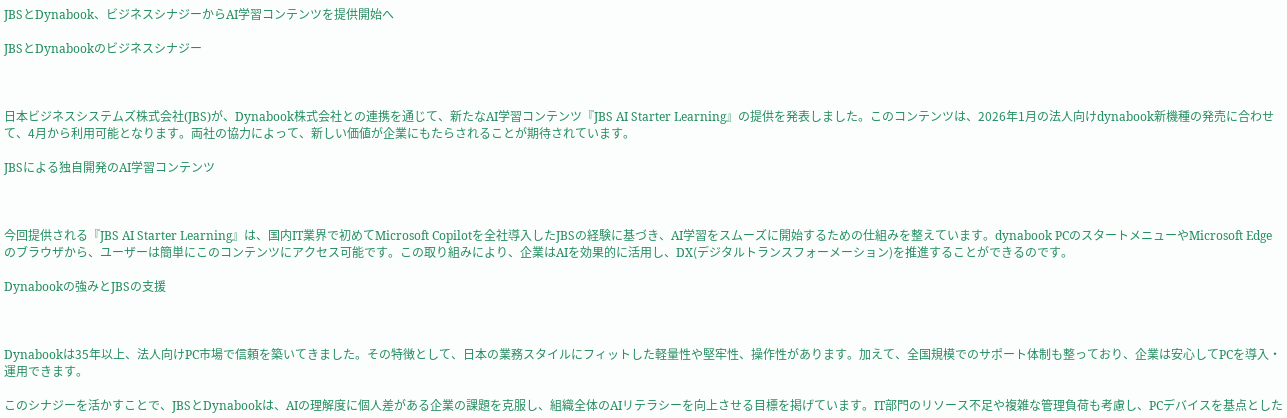JBSとDynabook、ビジネスシナジーからAI学習コンテンツを提供開始へ

JBSとDynabookのビジネスシナジー



日本ビジネスシステムズ株式会社(JBS)が、Dynabook株式会社との連携を通じて、新たなAI学習コンテンツ『JBS AI Starter Learning』の提供を発表しました。このコンテンツは、2026年1月の法人向けdynabook新機種の発売に合わせて、4月から利用可能となります。両社の協力によって、新しい価値が企業にもたらされることが期待されています。

JBSによる独自開発のAI学習コンテンツ



今回提供される『JBS AI Starter Learning』は、国内IT業界で初めてMicrosoft Copilotを全社導入したJBSの経験に基づき、AI学習をスムーズに開始するための仕組みを整えています。dynabook PCのスタートメニューやMicrosoft Edgeのブラウザから、ユーザーは簡単にこのコンテンツにアクセス可能です。この取り組みにより、企業はAIを効果的に活用し、DX(デジタルトランスフォーメーション)を推進することができるのです。

Dynabookの強みとJBSの支援



Dynabookは35年以上、法人向けPC市場で信頼を築いてきました。その特徴として、日本の業務スタイルにフィットした軽量性や堅牢性、操作性があります。加えて、全国規模でのサポート体制も整っており、企業は安心してPCを導入・運用できます。

このシナジーを活かすことで、JBSとDynabookは、AIの理解度に個人差がある企業の課題を克服し、組織全体のAIリテラシーを向上させる目標を掲げています。IT部門のリソース不足や複雑な管理負荷も考慮し、PCデバイスを基点とした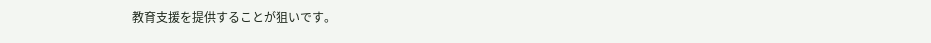教育支援を提供することが狙いです。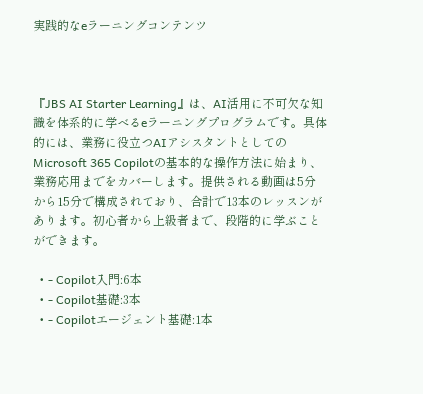実践的なeラーニングコンテンツ



『JBS AI Starter Learning』は、AI活用に不可欠な知識を体系的に学べるeラーニングプログラムです。具体的には、業務に役立つAIアシスタントとしてのMicrosoft 365 Copilotの基本的な操作方法に始まり、業務応用までをカバーします。提供される動画は5分から15分で構成されており、合計で13本のレッスンがあります。初心者から上級者まで、段階的に学ぶことができます。

  • - Copilot入門:6本
  • - Copilot基礎:3本
  • - Copilotエージェント基礎:1本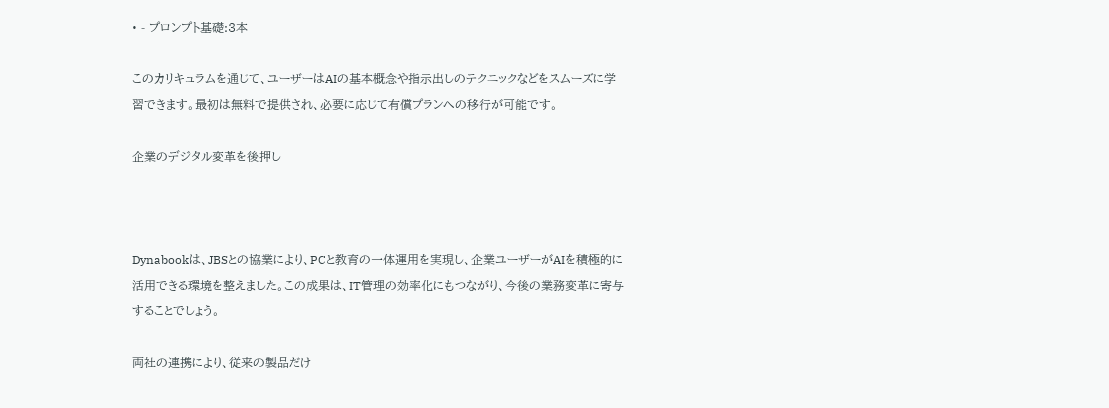• - プロンプト基礎:3本

このカリキュラムを通じて、ユーザーはAIの基本概念や指示出しのテクニックなどをスムーズに学習できます。最初は無料で提供され、必要に応じて有償プランへの移行が可能です。

企業のデジタル変革を後押し



Dynabookは、JBSとの協業により、PCと教育の一体運用を実現し、企業ユーザーがAIを積極的に活用できる環境を整えました。この成果は、IT管理の効率化にもつながり、今後の業務変革に寄与することでしょう。

両社の連携により、従来の製品だけ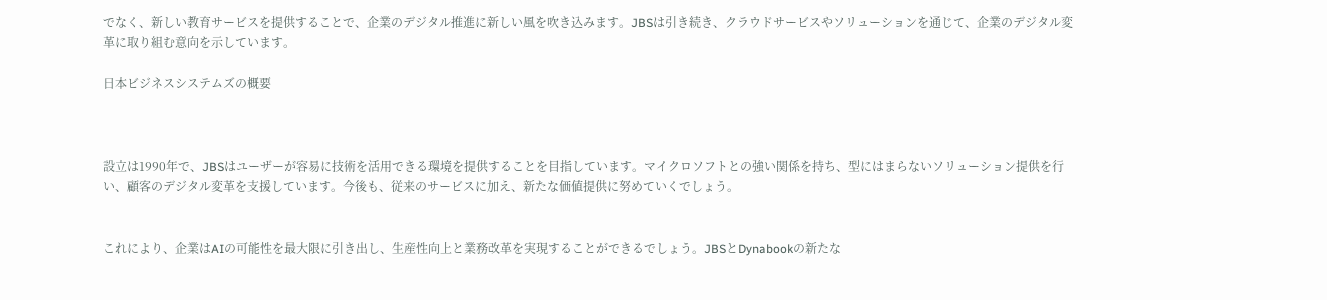でなく、新しい教育サービスを提供することで、企業のデジタル推進に新しい風を吹き込みます。JBSは引き続き、クラウドサービスやソリューションを通じて、企業のデジタル変革に取り組む意向を示しています。

日本ビジネスシステムズの概要



設立は1990年で、JBSはユーザーが容易に技術を活用できる環境を提供することを目指しています。マイクロソフトとの強い関係を持ち、型にはまらないソリューション提供を行い、顧客のデジタル変革を支援しています。今後も、従来のサービスに加え、新たな価値提供に努めていくでしょう。


これにより、企業はAIの可能性を最大限に引き出し、生産性向上と業務改革を実現することができるでしょう。JBSとDynabookの新たな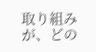取り組みが、どの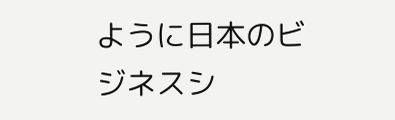ように日本のビジネスシ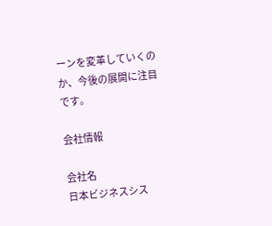ーンを変革していくのか、今後の展開に注目です。

会社情報

会社名
日本ビジネスシス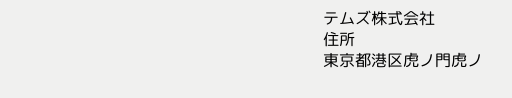テムズ株式会社
住所
東京都港区虎ノ門虎ノ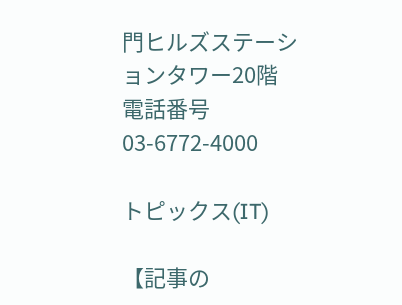門ヒルズステーションタワー20階
電話番号
03-6772-4000

トピックス(IT)

【記事の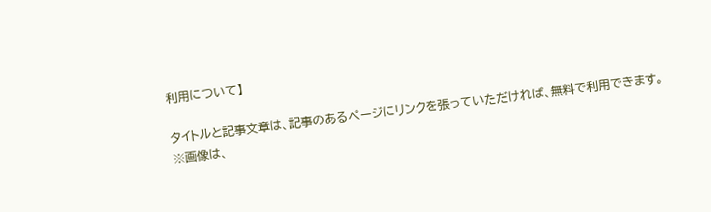利用について】

タイトルと記事文章は、記事のあるページにリンクを張っていただければ、無料で利用できます。
※画像は、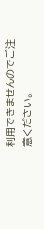利用できませんのでご注意ください。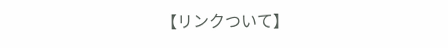【リンクついて】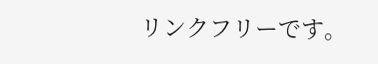リンクフリーです。